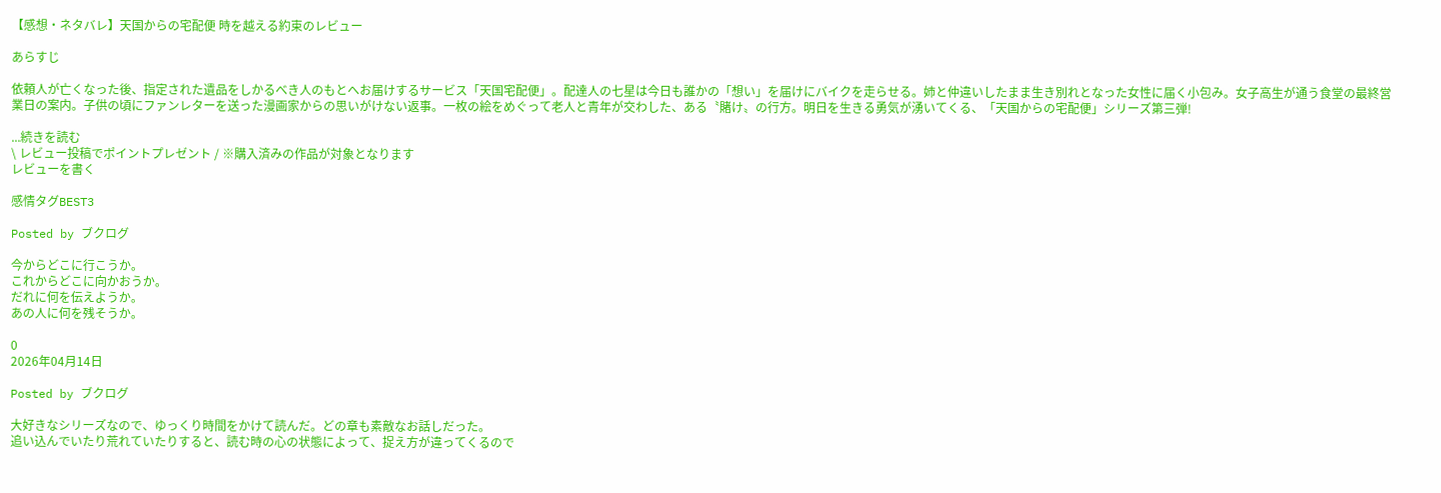【感想・ネタバレ】天国からの宅配便 時を越える約束のレビュー

あらすじ

依頼人が亡くなった後、指定された遺品をしかるべき人のもとへお届けするサービス「天国宅配便」。配達人の七星は今日も誰かの「想い」を届けにバイクを走らせる。姉と仲違いしたまま生き別れとなった女性に届く小包み。女子高生が通う食堂の最終営業日の案内。子供の頃にファンレターを送った漫画家からの思いがけない返事。一枚の絵をめぐって老人と青年が交わした、ある〝賭け〟の行方。明日を生きる勇気が湧いてくる、「天国からの宅配便」シリーズ第三弾!

...続きを読む
\ レビュー投稿でポイントプレゼント / ※購入済みの作品が対象となります
レビューを書く

感情タグBEST3

Posted by ブクログ

今からどこに行こうか。
これからどこに向かおうか。
だれに何を伝えようか。
あの人に何を残そうか。

0
2026年04月14日

Posted by ブクログ

大好きなシリーズなので、ゆっくり時間をかけて読んだ。どの章も素敵なお話しだった。
追い込んでいたり荒れていたりすると、読む時の心の状態によって、捉え方が違ってくるので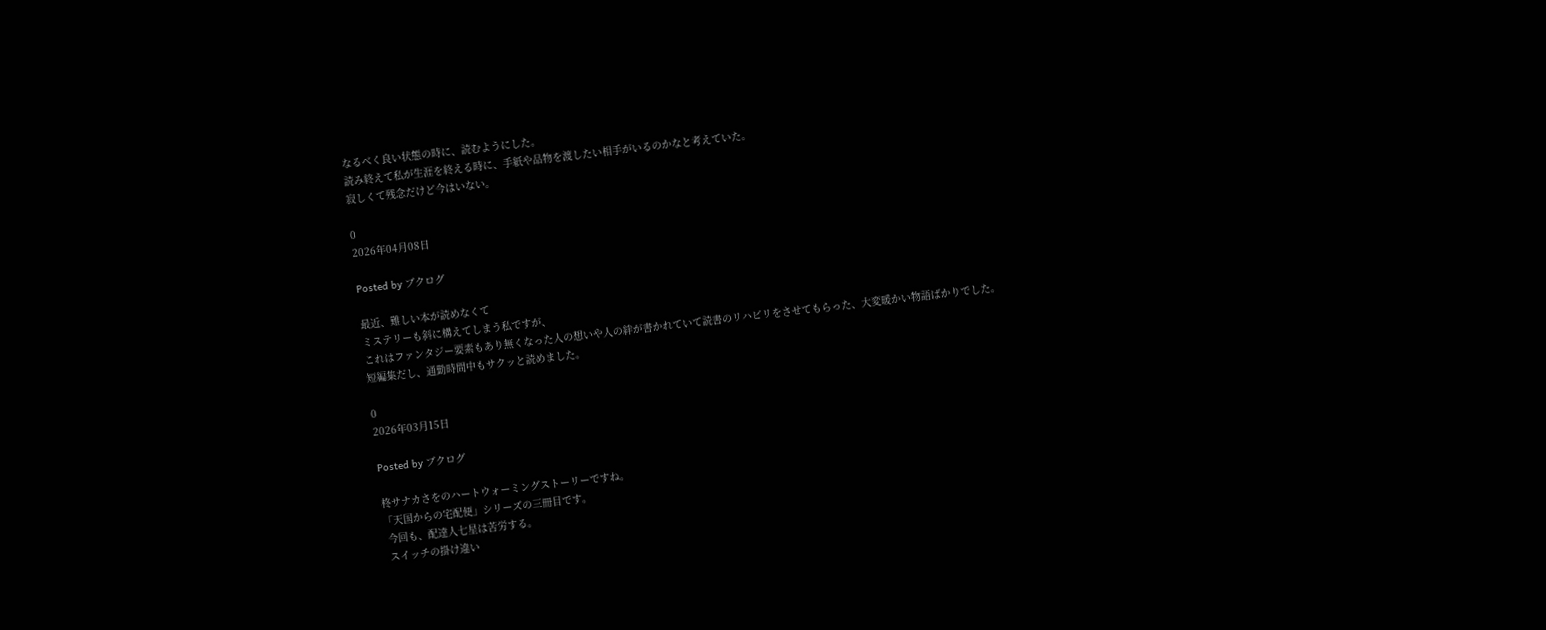なるべく良い状態の時に、読むようにした。
読み終えて私が生涯を終える時に、手紙や品物を渡したい相手がいるのかなと考えていた。
寂しくて残念だけど今はいない。

0
2026年04月08日

Posted by ブクログ

最近、難しい本が読めなくて
ミステリーも斜に構えてしまう私ですが、
これはファンタジー要素もあり無くなった人の想いや人の絆が書かれていて読書のリハビリをさせてもらった、大変暖かい物語ばかりでした。
短編集だし、通勤時間中もサクッと読めました。

0
2026年03月15日

Posted by ブクログ

柊サナカさをのハートウォーミングストーリーですね。
「天国からの宅配便」シリーズの三冊目です。
 今回も、配達人七星は苦労する。
 スイッチの掛け違い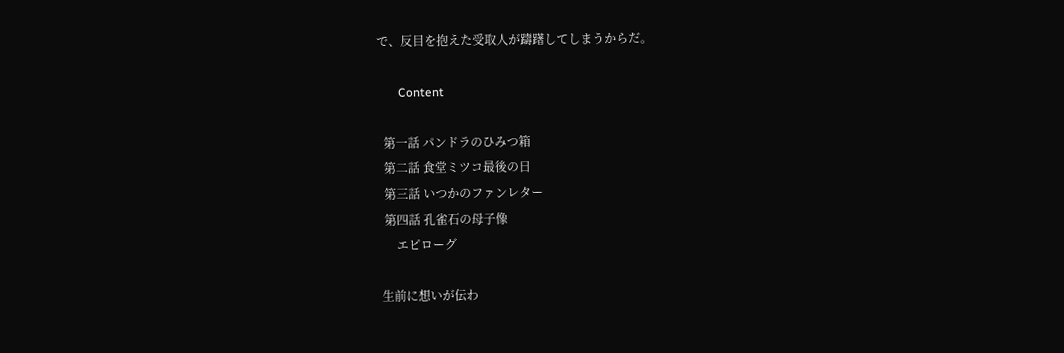で、反目を抱えた受取人が躊躇してしまうからだ。

       Content

  第一話 パンドラのひみつ箱
  第二話 食堂ミツコ最後の日
  第三話 いつかのファンレター
  第四話 孔雀石の母子像
      エピローグ

 生前に想いが伝わ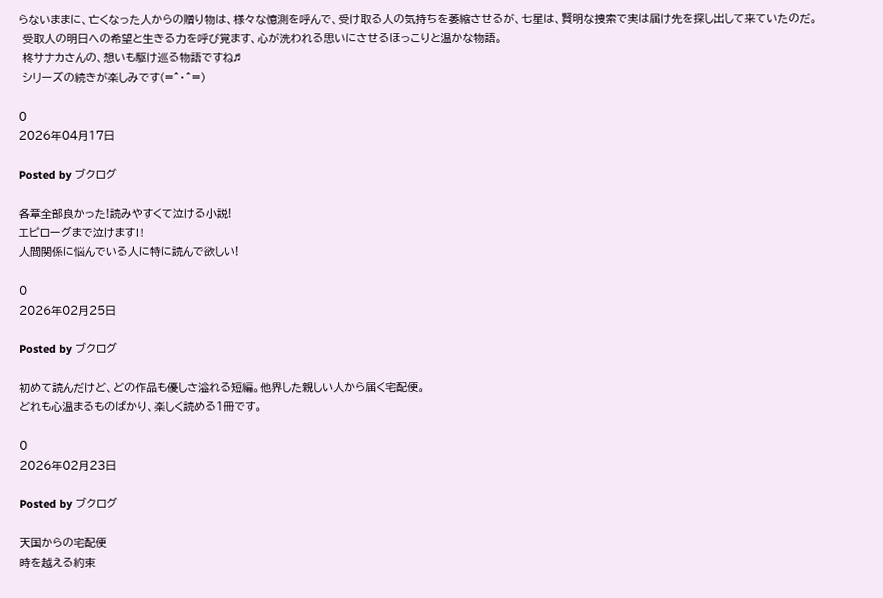らないままに、亡くなった人からの贈り物は、様々な憶測を呼んで、受け取る人の気持ちを萎縮させるが、七星は、賢明な捜索で実は届け先を探し出して来ていたのだ。
 受取人の明日への希望と生きる力を呼び覚ます、心が洗われる思いにさせるほっこりと温かな物語。
 柊サナカさんの、想いも駆け巡る物語ですね♬
 シリーズの続きが楽しみです(=^・^=)

0
2026年04月17日

Posted by ブクログ

各章全部良かった!読みやすくて泣ける小説!
エピローグまで泣けます‼
人間関係に悩んでいる人に特に読んで欲しい!

0
2026年02月25日

Posted by ブクログ

初めて読んだけど、どの作品も優しさ溢れる短編。他界した親しい人から届く宅配便。
どれも心温まるものばかり、楽しく読める1冊です。

0
2026年02月23日

Posted by ブクログ

天国からの宅配便
時を越える約束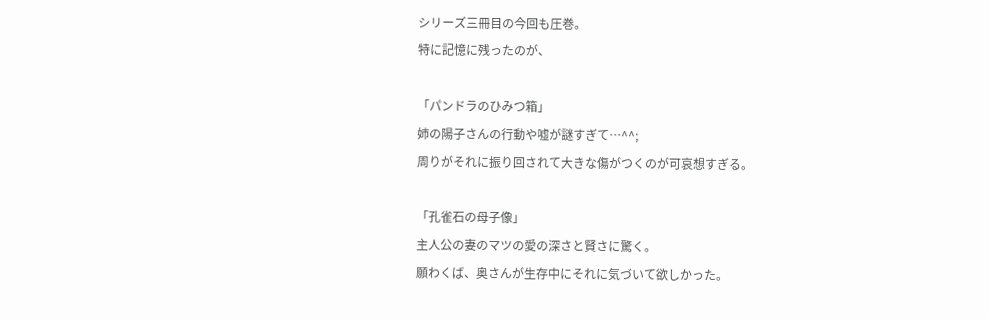シリーズ三冊目の今回も圧巻。
特に記憶に残ったのが、

「パンドラのひみつ箱」
姉の陽子さんの行動や嘘が謎すぎて…^^;
周りがそれに振り回されて大きな傷がつくのが可哀想すぎる。

「孔雀石の母子像」
主人公の妻のマツの愛の深さと賢さに驚く。
願わくば、奥さんが生存中にそれに気づいて欲しかった。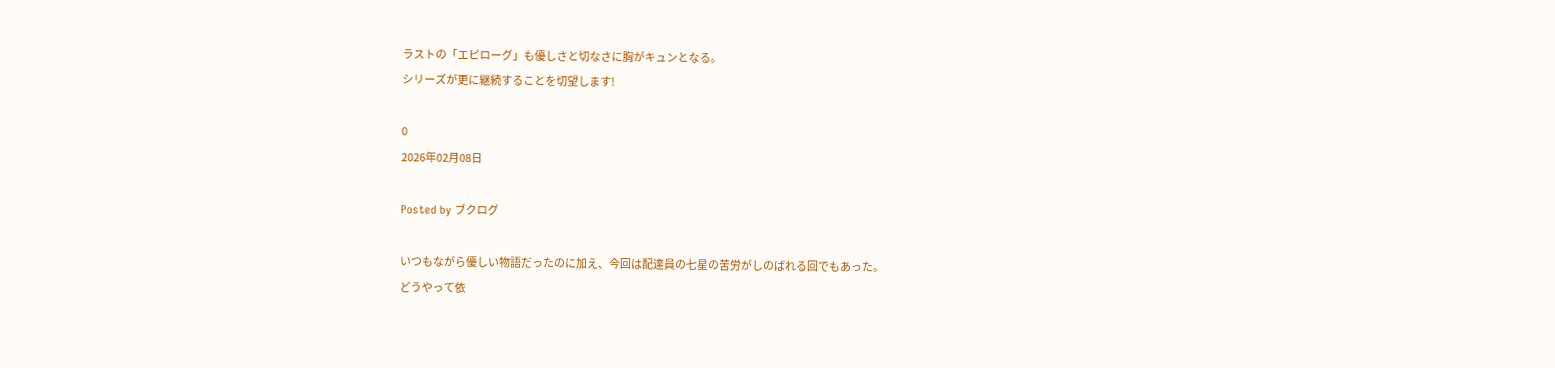ラストの「エピローグ」も優しさと切なさに胸がキュンとなる。
シリーズが更に継続することを切望します!

0
2026年02月08日

Posted by ブクログ

いつもながら優しい物語だったのに加え、今回は配達員の七星の苦労がしのばれる回でもあった。
どうやって依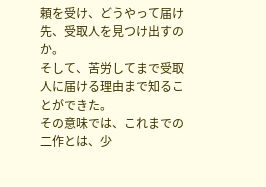頼を受け、どうやって届け先、受取人を見つけ出すのか。
そして、苦労してまで受取人に届ける理由まで知ることができた。
その意味では、これまでの二作とは、少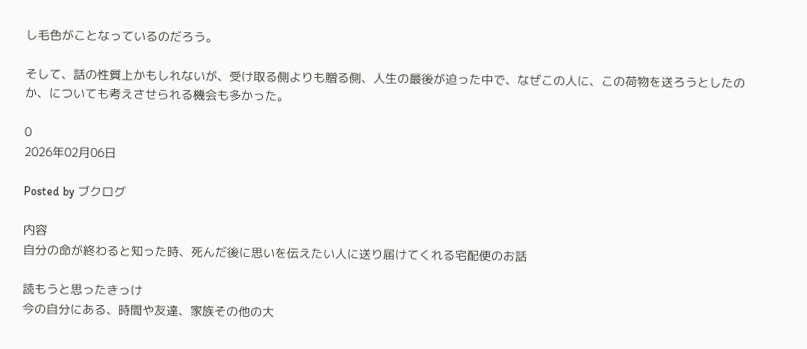し毛色がことなっているのだろう。

そして、話の性質上かもしれないが、受け取る側よりも贈る側、人生の最後が迫った中で、なぜこの人に、この荷物を送ろうとしたのか、についても考えさせられる機会も多かった。

0
2026年02月06日

Posted by ブクログ

内容
自分の命が終わると知った時、死んだ後に思いを伝えたい人に送り届けてくれる宅配便のお話

読もうと思ったきっけ
今の自分にある、時間や友達、家族その他の大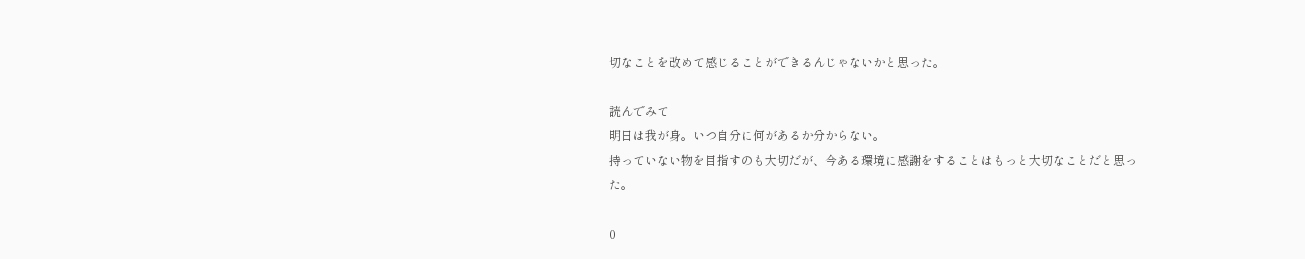切なことを改めて感じることができるんじゃないかと思った。

読んでみて
明日は我が身。いつ自分に何があるか分からない。
持っていない物を目指すのも大切だが、今ある環境に感謝をすることはもっと大切なことだと思った。

0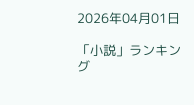2026年04月01日

「小説」ランキング